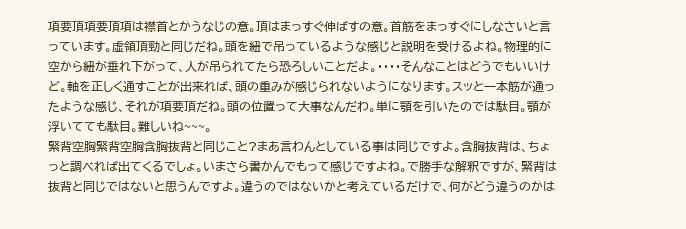項要頂項要頂項は襟首とかうなじの意。頂はまっすぐ伸ばすの意。首筋をまっすぐにしなさいと言っています。虚領頂勁と同じだね。頭を紐で吊っているような感じと説明を受けるよね。物理的に空から紐が垂れ下がって、人が吊られてたら恐ろしいことだよ。・・・・そんなことはどうでもいいけど。軸を正しく通すことが出来れば、頭の重みが感じられないようになります。スッと一本筋が通ったような感じ、それが項要頂だね。頭の位置って大事なんだわ。単に顎を引いたのでは駄目。顎が浮いてても駄目。難しいね~~~。
緊背空胸緊背空胸含胸抜背と同じこと?まあ言わんとしている事は同じですよ。含胸抜背は、ちょっと調べれば出てくるでしょ。いまさら書かんでもって感じですよね。で勝手な解釈ですが、緊背は抜背と同じではないと思うんですよ。違うのではないかと考えているだけで、何がどう違うのかは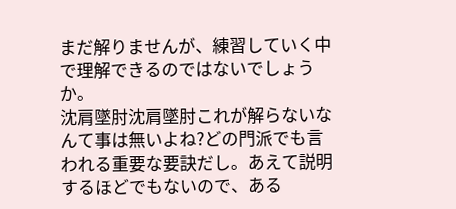まだ解りませんが、練習していく中で理解できるのではないでしょうか。
沈肩墜肘沈肩墜肘これが解らないなんて事は無いよね?どの門派でも言われる重要な要訣だし。あえて説明するほどでもないので、ある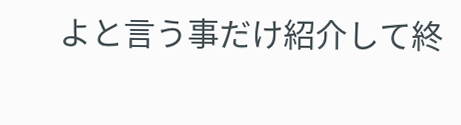よと言う事だけ紹介して終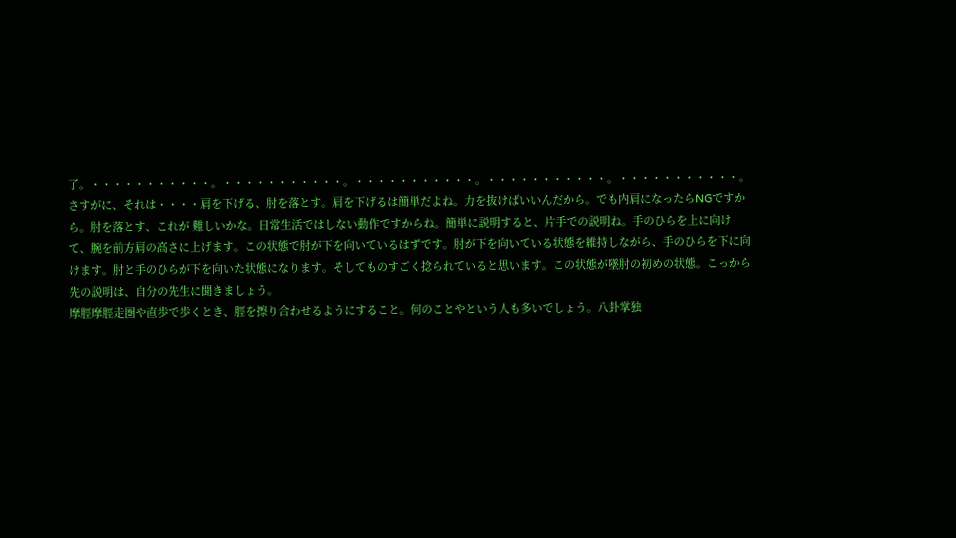了。・・・・・・・・・・・。・・・・・・・・・・・。・・・・・・・・・・・。・・・・・・・・・・・。・・・・・・・・・・・。さすがに、それは・・・・肩を下げる、肘を落とす。肩を下げるは簡単だよね。力を抜けばいいんだから。でも内肩になったらNGですから。肘を落とす、これが 難しいかな。日常生活ではしない動作ですからね。簡単に説明すると、片手での説明ね。手のひらを上に向けて、腕を前方肩の高さに上げます。この状態で肘が下を向いているはずです。肘が下を向いている状態を維持しながら、手のひらを下に向けます。肘と手のひらが下を向いた状態になります。そしてものすごく捻られていると思います。この状態が墜肘の初めの状態。こっから先の説明は、自分の先生に聞きましょう。
摩脛摩脛走圏や直歩で歩くとき、脛を擦り合わせるようにすること。何のことやという人も多いでしょう。八卦掌独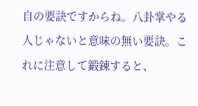自の要訣ですからね。八卦掌やる人じゃないと意味の無い要訣。これに注意して鍛錬すると、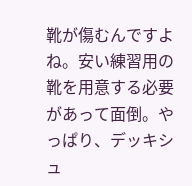靴が傷むんですよね。安い練習用の靴を用意する必要があって面倒。やっぱり、デッキシュ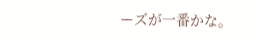ーズが一番かな。